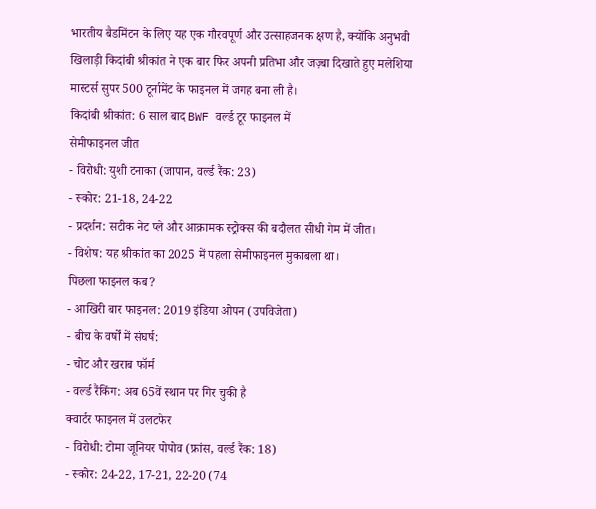भारतीय बैडमिंटन के लिए यह एक गौरवपूर्ण और उत्साहजनक क्षण है, क्योंकि अनुभवी खिलाड़ी किदांबी श्रीकांत ने एक बार फिर अपनी प्रतिभा और जज़्बा दिखाते हुए मलेशिया मास्टर्स सुपर 500 टूर्नामेंट के फाइनल में जगह बना ली है।
किदांबी श्रीकांत: 6 साल बाद BWF वर्ल्ड टूर फाइनल में
सेमीफाइनल जीत
- विरोधी: युशी टनाका (जापान, वर्ल्ड रैंक: 23)
- स्कोर: 21-18, 24-22
- प्रदर्शन: सटीक नेट प्ले और आक्रामक स्ट्रोक्स की बदौलत सीधी गेम में जीत।
- विशेष: यह श्रीकांत का 2025 में पहला सेमीफाइनल मुकाबला था।
पिछला फाइनल कब?
- आखिरी बार फाइनल: 2019 इंडिया ओपन (उपविजेता)
- बीच के वर्षों में संघर्ष:
- चोट और खराब फॉर्म
- वर्ल्ड रैंकिंग: अब 65वें स्थान पर गिर चुकी है
क्वार्टर फाइनल में उलटफेर
- विरोधी: टोमा जूनियर पोपोव (फ्रांस, वर्ल्ड रैंक: 18)
- स्कोर: 24-22, 17-21, 22-20 (74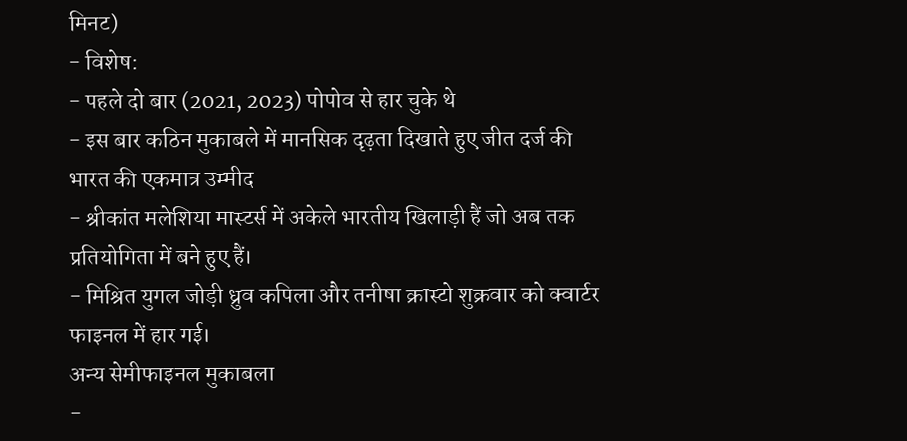मिनट)
- विशेष:
- पहले दो बार (2021, 2023) पोपोव से हार चुके थे
- इस बार कठिन मुकाबले में मानसिक दृढ़ता दिखाते हुए जीत दर्ज की
भारत की एकमात्र उम्मीद
- श्रीकांत मलेशिया मास्टर्स में अकेले भारतीय खिलाड़ी हैं जो अब तक प्रतियोगिता में बने हुए हैं।
- मिश्रित युगल जोड़ी ध्रुव कपिला और तनीषा क्रास्टो शुक्रवार को क्वार्टर फाइनल में हार गई।
अन्य सेमीफाइनल मुकाबला
-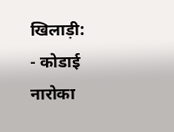खिलाड़ी:
- कोडाई नारोका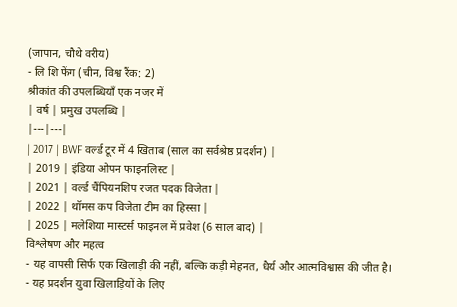(जापान, चौथे वरीय)
- लि शि फेंग (चीन, विश्व रैंक: 2)
श्रीकांत की उपलब्धियाँ एक नजर में
| वर्ष | प्रमुख उपलब्धि |
|---|---|
| 2017 | BWF वर्ल्ड टूर में 4 खिताब (साल का सर्वश्रेष्ठ प्रदर्शन) |
| 2019 | इंडिया ओपन फाइनलिस्ट |
| 2021 | वर्ल्ड चैंपियनशिप रजत पदक विजेता |
| 2022 | थॉमस कप विजेता टीम का हिस्सा |
| 2025 | मलेशिया मास्टर्स फाइनल में प्रवेश (6 साल बाद) |
विश्लेषण और महत्व
- यह वापसी सिर्फ एक खिलाड़ी की नहीं, बल्कि कड़ी मेहनत, धैर्य और आत्मविश्वास की जीत है।
- यह प्रदर्शन युवा खिलाड़ियों के लिए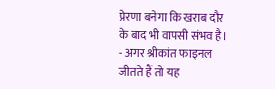प्रेरणा बनेगा कि खराब दौर के बाद भी वापसी संभव है।
- अगर श्रीकांत फाइनल जीतते हैं तो यह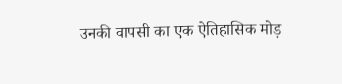उनकी वापसी का एक ऐतिहासिक मोड़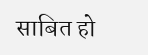साबित हो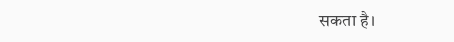सकता है।